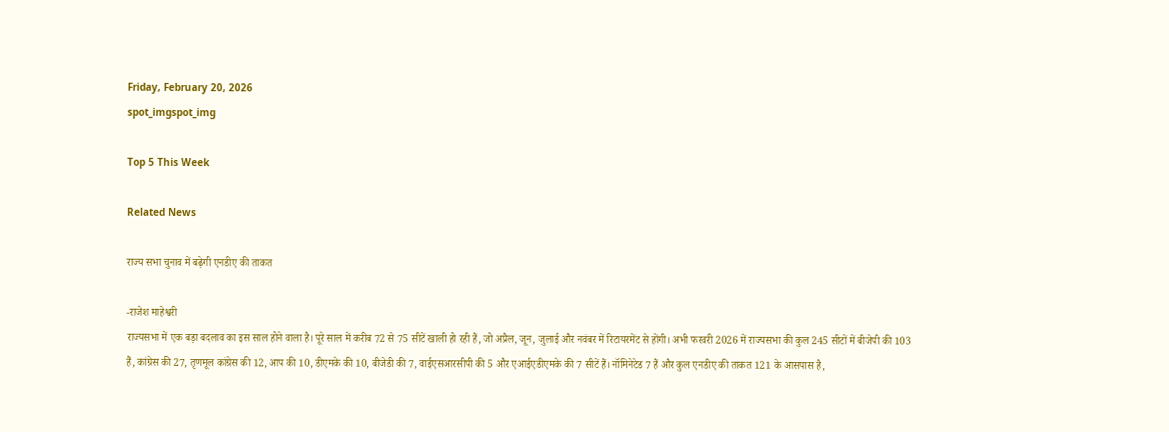Friday, February 20, 2026
spot_imgspot_img

Top 5 This Week

Related News

राज्य सभा चुनाव में बढ़ेगी एनडीए की ताकत

-राजेश माहेश्वरी
राज्यसभा में एक बड़ा बदलाव का इस साल होने वाला है। पूरे साल में करीब 72 से 75 सीटें खाली हो रही हैं, जो अप्रैल, जून, जुलाई और नवंबर में रिटायरमेंट से होंगी। अभी फरवरी 2026 में राज्यसभा की कुल 245 सीटों में बीजेपी की 103 हैं, कांग्रेस की 27, तृणमूल कांग्रेस की 12, आप की 10, डीएमके की 10, बीजेडी की 7, वाईएसआरसीपी की 5 और एआईएडीएमके की 7 सीटें हैं। नॉमिनेटेड 7 हैं और कुल एनडीए की ताकत 121 के आसपास है,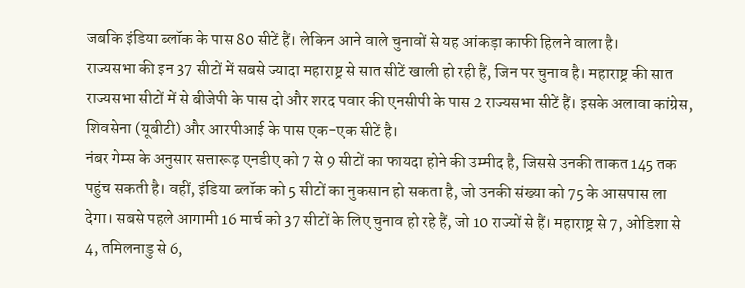जबकि इंडिया ब्लॉक के पास 80 सीटें हैं। लेकिन आने वाले चुनावों से यह आंकड़ा काफी हिलने वाला है।
राज्यसभा की इन 37 सीटों में सबसे ज्यादा महाराष्ट्र से सात सीटें खाली हो रही हैं, जिन पर चुनाव है। महाराष्ट्र की सात राज्यसभा सीटों में से बीजेपी के पास दो और शरद पवार की एनसीपी के पास 2 राज्यसभा सीटें हैं। इसके अलावा कांग्रेस, शिवसेना (यूबीटी) और आरपीआई के पास एक-एक सीटें है।
नंबर गेम्स के अनुसार सत्तारूढ़ एनडीए को 7 से 9 सीटों का फायदा होने की उम्मीद है, जिससे उनकी ताकत 145 तक पहुंच सकती है। वहीं, इंडिया ब्लॉक को 5 सीटों का नुकसान हो सकता है, जो उनकी संख्या को 75 के आसपास ला देगा। सबसे पहले आगामी 16 मार्च को 37 सीटों के लिए चुनाव हो रहे हैं, जो 10 राज्यों से हैं। महाराष्ट्र से 7, ओडिशा से 4, तमिलनाडु से 6,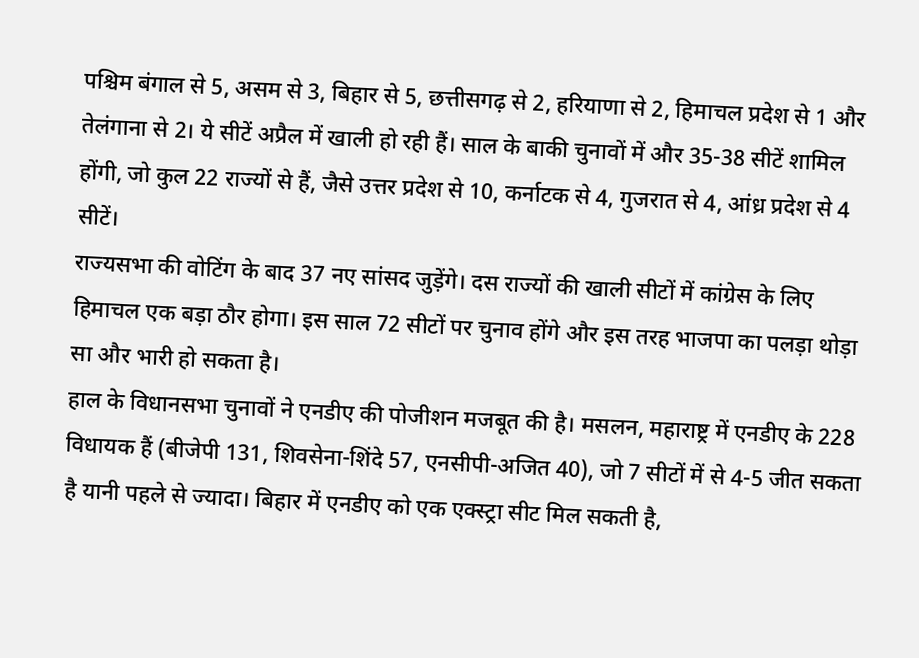पश्चिम बंगाल से 5, असम से 3, बिहार से 5, छत्तीसगढ़ से 2, हरियाणा से 2, हिमाचल प्रदेश से 1 और तेलंगाना से 2। ये सीटें अप्रैल में खाली हो रही हैं। साल के बाकी चुनावों में और 35-38 सीटें शामिल होंगी, जो कुल 22 राज्यों से हैं, जैसे उत्तर प्रदेश से 10, कर्नाटक से 4, गुजरात से 4, आंध्र प्रदेश से 4 सीटें।
राज्यसभा की वोटिंग के बाद 37 नए सांसद जुड़ेंगे। दस राज्यों की खाली सीटों में कांग्रेस के लिए हिमाचल एक बड़ा ठौर होगा। इस साल 72 सीटों पर चुनाव होंगे और इस तरह भाजपा का पलड़ा थोड़ा सा और भारी हो सकता है।
हाल के विधानसभा चुनावों ने एनडीए की पोजीशन मजबूत की है। मसलन, महाराष्ट्र में एनडीए के 228 विधायक हैं (बीजेपी 131, शिवसेना-शिंदे 57, एनसीपी-अजित 40), जो 7 सीटों में से 4-5 जीत सकता है यानी पहले से ज्यादा। बिहार में एनडीए को एक एक्स्ट्रा सीट मिल सकती है,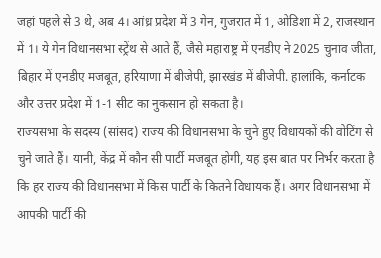जहां पहले से 3 थे, अब 4। आंध्र प्रदेश में 3 गेन, गुजरात में 1, ओडिशा में 2, राजस्थान में 1। ये गेन विधानसभा स्ट्रेंथ से आते हैं, जैसे महाराष्ट्र में एनडीए ने 2025 चुनाव जीता, बिहार में एनडीए मजबूत, हरियाणा में बीजेपी, झारखंड में बीजेपी. हालांकि, कर्नाटक और उत्तर प्रदेश में 1-1 सीट का नुकसान हो सकता है।
राज्यसभा के सदस्य (सांसद) राज्य की विधानसभा के चुने हुए विधायकों की वोटिंग से चुने जाते हैं। यानी, केंद्र में कौन सी पार्टी मजबूत होगी, यह इस बात पर निर्भर करता है कि हर राज्य की विधानसभा में किस पार्टी के कितने विधायक हैं। अगर विधानसभा में आपकी पार्टी की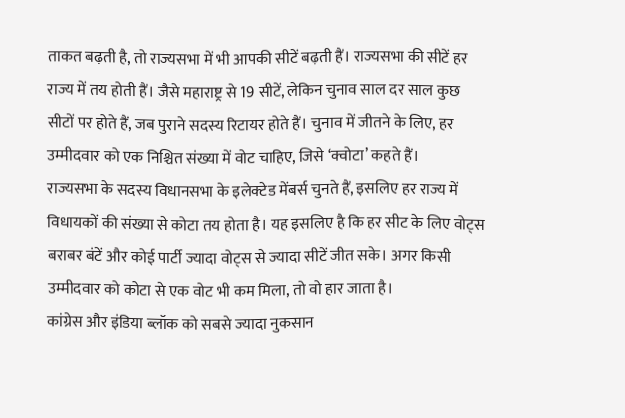ताकत बढ़ती है, तो राज्यसभा में भी आपकी सीटें बढ़ती हैं। राज्यसभा की सीटें हर राज्य में तय होती हैं। जैसे महाराष्ट्र से 19 सीटें, लेकिन चुनाव साल दर साल कुछ सीटों पर होते हैं, जब पुराने सदस्य रिटायर होते हैं। चुनाव में जीतने के लिए, हर उम्मीदवार को एक निश्चित संख्या में वोट चाहिए, जिसे ‘क्वोटा’ कहते हैं।
राज्यसभा के सदस्य विधानसभा के इलेक्टेड मेंबर्स चुनते हैं, इसलिए हर राज्य में विधायकों की संख्या से कोटा तय होता है। यह इसलिए है कि हर सीट के लिए वोट्स बराबर बंटें और कोई पार्टी ज्यादा वोट्स से ज्यादा सीटें जीत सके। अगर किसी उम्मीदवार को कोटा से एक वोट भी कम मिला, तो वो हार जाता है।
कांग्रेस और इंडिया ब्लॉक को सबसे ज्यादा नुकसान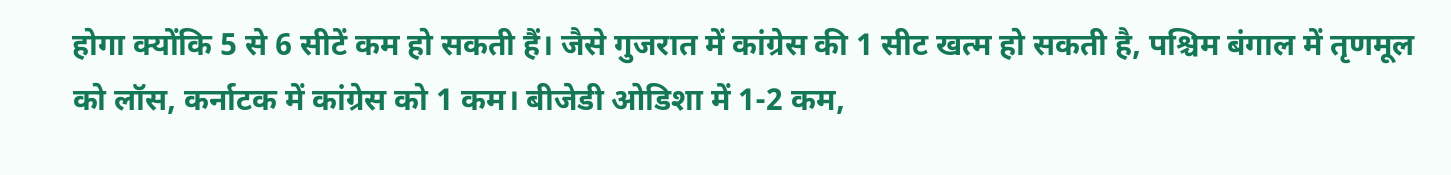होगा क्योंकि 5 से 6 सीटें कम हो सकती हैं। जैसे गुजरात में कांग्रेस की 1 सीट खत्म हो सकती है, पश्चिम बंगाल में तृणमूल को लॉस, कर्नाटक में कांग्रेस को 1 कम। बीजेडी ओडिशा में 1-2 कम,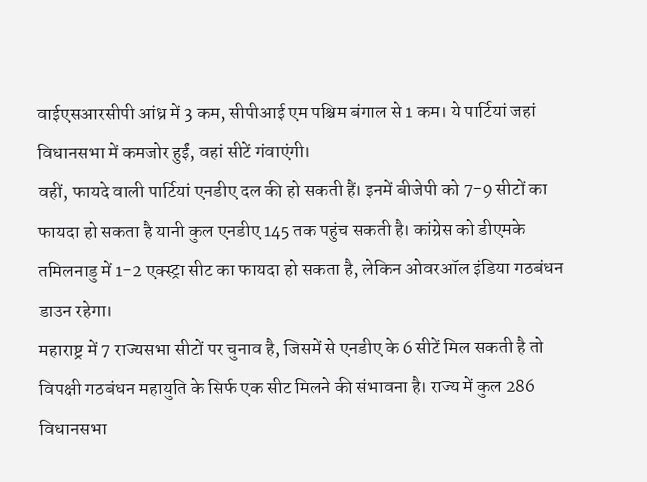वाईएसआरसीपी आंध्र में 3 कम, सीपीआई एम पश्चिम बंगाल से 1 कम। ये पार्टियां जहां विधानसभा में कमजोर हुईं, वहां सीटें गंवाएंगी।
वहीं, फायदे वाली पार्टियां एनडीए दल की हो सकती हैं। इनमें बीजेपी को 7-9 सीटों का फायदा हो सकता है यानी कुल एनडीए 145 तक पहुंच सकती है। कांग्रेस को डीएमके तमिलनाडु में 1-2 एक्स्ट्रा सीट का फायदा हो सकता है, लेकिन ओवरऑल इंडिया गठबंधन डाउन रहेगा।
महाराष्ट्र में 7 राज्यसभा सीटों पर चुनाव है, जिसमें से एनडीए के 6 सीटें मिल सकती है तो विपक्षी गठबंधन महायुति के सिर्फ एक सीट मिलने की संभावना है। राज्य में कुल 286 विधानसभा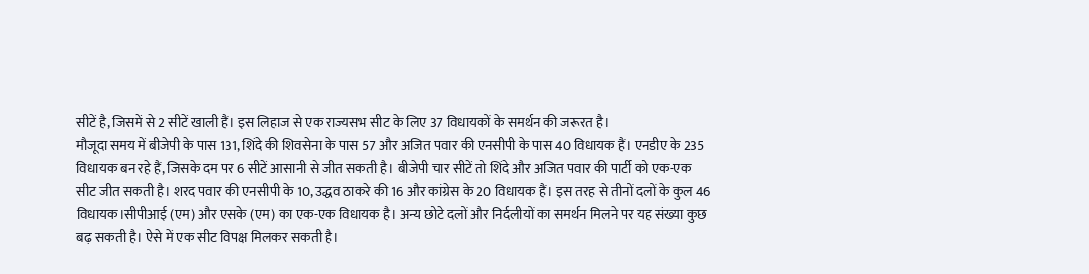सीटें है, जिसमें से 2 सीटें खाली हैं। इस लिहाज से एक राज्यसभ सीट के लिए 37 विधायकों के समर्थन की जरूरत है।
मौजूदा समय में बीजेपी के पास 131, शिंदे की शिवसेना के पास 57 और अजित पवार की एनसीपी के पास 40 विधायक हैं। एनडीए के 235 विधायक बन रहे हैं, जिसके दम पर 6 सीटें आसानी से जीत सकती है। बीजेपी चार सीटें तो शिंदे और अजित पवार की पार्टी को एक-एक सीट जीत सकती है। शरद पवार की एनसीपी के 10, उद्धव ठाकरे की 16 और कांग्रेस के 20 विधायक हैं। इस तरह से तीनों दलों के कुल 46 विधायक।सीपीआई (एम) और एसके (एम) का एक-एक विधायक है। अन्य छोटे दलों और निर्दलीयों का समर्थन मिलने पर यह संख्या कुछ बढ़ सकती है। ऐसे में एक सीट विपक्ष मिलकर सकती है।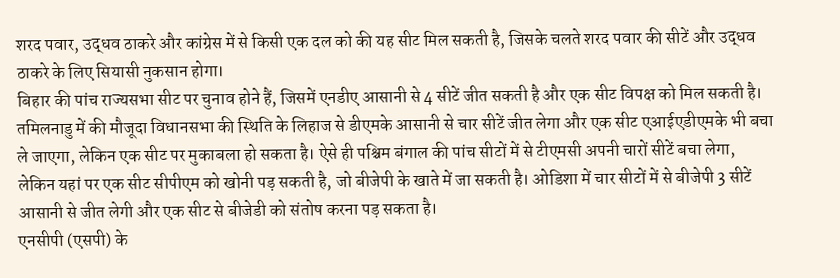शरद पवार, उद्धव ठाकरे और कांग्रेस में से किसी एक दल को की यह सीट मिल सकती है, जिसके चलते शरद पवार की सीटें और उद्धव ठाकरे के लिए सियासी नुकसान होगा।
बिहार की पांच राज्यसभा सीट पर चुनाव होने हैं, जिसमें एनडीए आसानी से 4 सीटें जीत सकती है और एक सीट विपक्ष को मिल सकती है। तमिलनाडु में की मौजूदा विधानसभा की स्थिति के लिहाज से डीएमके आसानी से चार सीटें जीत लेगा और एक सीट एआईएडीएमके भी बचा ले जाएगा, लेकिन एक सीट पर मुकाबला हो सकता है। ऐसे ही पश्चिम बंगाल की पांच सीटों में से टीएमसी अपनी चारों सीटें बचा लेगा, लेकिन यहां पर एक सीट सीपीएम को खोनी पड़ सकती है, जो बीजेपी के खाते में जा सकती है। ओडिशा में चार सीटों में से बीजेपी 3 सीटें आसानी से जीत लेगी और एक सीट से बीजेडी को संतोष करना पड़ सकता है।
एनसीपी (एसपी) के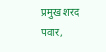प्रमुख शरद पवार,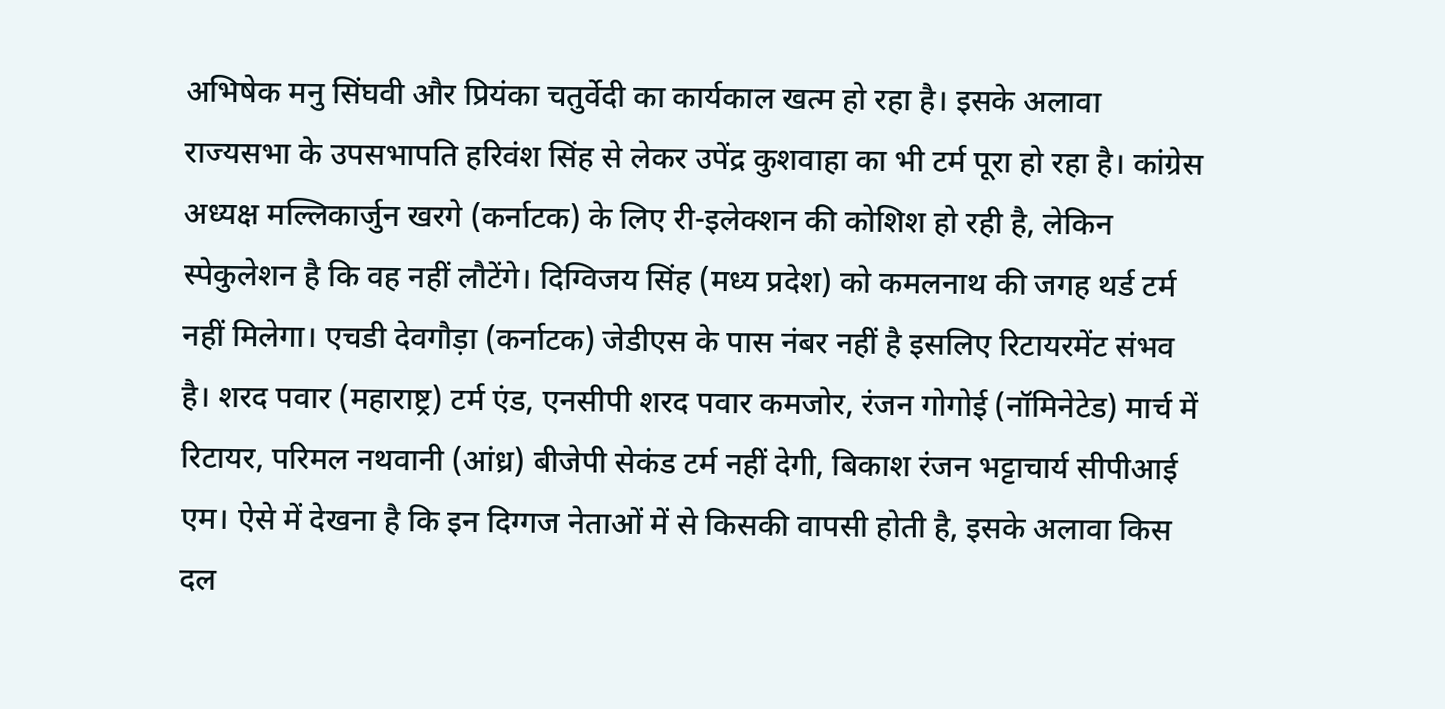अभिषेक मनु सिंघवी और प्रियंका चतुर्वेदी का कार्यकाल खत्म हो रहा है। इसके अलावा राज्यसभा के उपसभापति हरिवंश सिंह से लेकर उपेंद्र कुशवाहा का भी टर्म पूरा हो रहा है। कांग्रेस अध्यक्ष मल्लिकार्जुन खरगे (कर्नाटक) के लिए री-इलेक्शन की कोशिश हो रही है, लेकिन स्पेकुलेशन है कि वह नहीं लौटेंगे। दिग्विजय सिंह (मध्य प्रदेश) को कमलनाथ की जगह थर्ड टर्म नहीं मिलेगा। एचडी देवगौड़ा (कर्नाटक) जेडीएस के पास नंबर नहीं है इसलिए रिटायरमेंट संभव है। शरद पवार (महाराष्ट्र) टर्म एंड, एनसीपी शरद पवार कमजोर, रंजन गोगोई (नॉमिनेटेड) मार्च में रिटायर, परिमल नथवानी (आंध्र) बीजेपी सेकंड टर्म नहीं देगी, बिकाश रंजन भट्टाचार्य सीपीआई एम। ऐसे में देखना है कि इन दिग्गज नेताओं में से किसकी वापसी होती है, इसके अलावा किस दल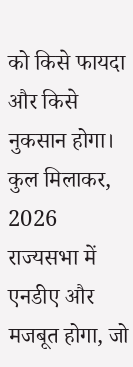को किसे फायदा और किसे नुकसान होगा। कुल मिलाकर, 2026 राज्यसभा में एनडीए और मजबूत होगा, जो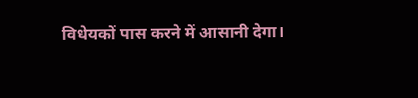विधेयकों पास करने में आसानी देगा।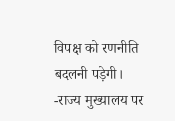विपक्ष को रणनीति बदलनी पड़ेगी।
-राज्य मुख्यालय पर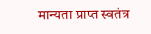मान्यता प्राप्त स्वतंत्र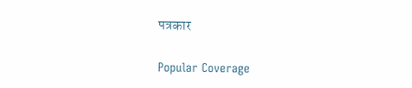पत्रकार

Popular Coverage